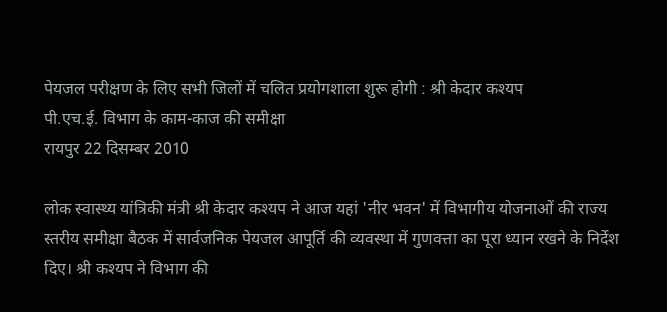पेयजल परीक्षण के लिए सभी जिलों में चलित प्रयोगशाला शुरू होगी : श्री केदार कश्यप
पी.एच.ई. विभाग के काम-काज की समीक्षा
रायपुर 22 दिसम्बर 2010

लोक स्वास्थ्य यांत्रिकी मंत्री श्री केदार कश्यप ने आज यहां 'नीर भवन' में विभागीय योजनाओं की राज्य स्तरीय समीक्षा बैठक में सार्वजनिक पेयजल आपूर्ति की व्यवस्था में गुणवत्ता का पूरा ध्यान रखने के निर्देश दिए। श्री कश्यप ने विभाग की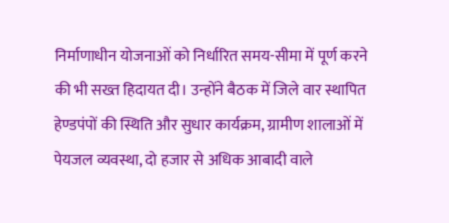निर्माणाधीन योजनाओं को निर्धारित समय-सीमा में पूर्ण करने की भी सख्त हिदायत दी। उन्होंने बैठक में जिले वार स्थापित हेण्डपंपों की स्थिति और सुधार कार्यक्रम, ग्रामीण शालाओं में पेयजल व्यवस्था, दो हजार से अधिक आबादी वाले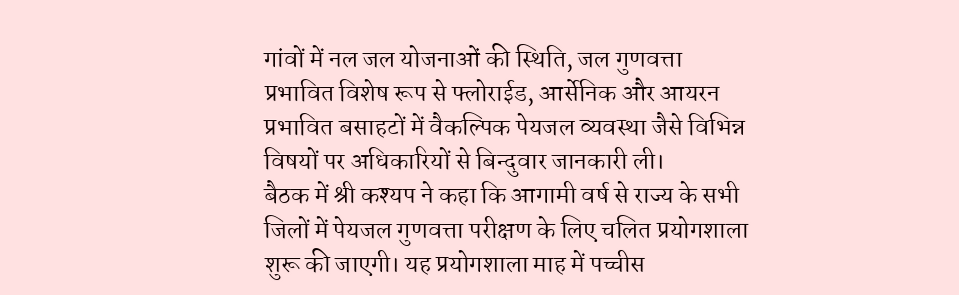गांवों में नल जल योजनाओं की स्थिति, जल गुणवत्ता प्रभावित विशेष रूप से फ्लोराईड, आर्सेनिक और आयरन प्रभावित बसाहटों में वैकल्पिक पेयजल व्यवस्था जैसे विभिन्न विषयों पर अधिकारियों से बिन्दुवार जानकारी ली।
बैठक में श्री कश्यप ने कहा कि आगामी वर्ष से राज्य के सभी जिलों में पेयजल गुणवत्ता परीक्षण के लिए चलित प्रयोगशाला शुरू की जाएगी। यह प्रयोगशाला माह में पच्चीस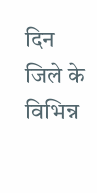दिन जिले के विभिन्न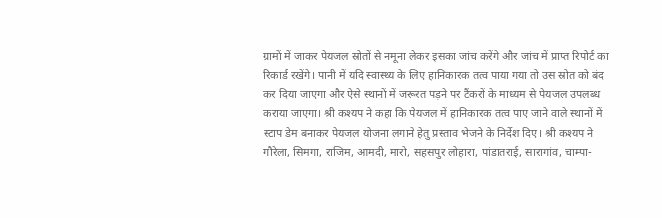ग्रामों में जाकर पेयजल स्रोतों से नमूना लेकर इसका जांच करेंगे और जांच में प्राप्त रिपोर्ट का रिकार्ड रखेंगे। पानी में यदि स्वास्थ्य के लिए हानिकारक तत्व पाया गया तो उस स्रोत को बंद कर दिया जाएगा और ऐसे स्थानों में जरूरत पड़ने पर टैंकरों के माध्यम से पेयजल उपलब्ध कराया जाएगा। श्री कश्यप ने कहा कि पेयजल में हानिकारक तत्व पाए जाने वाले स्थानों में स्टाप डेम बनाकर पेयजल योजना लगाने हेतु प्रस्ताव भेजने के निर्देश दिए। श्री कश्यप ने गौरेला, सिमगा, राजिम, आमदी, मारो, सहसपुर लोहारा, पांडातराई, सारागांव, चाम्पा-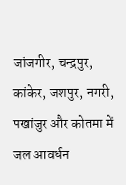जांजगीर, चन्द्रपुर, कांकेर, जशपुर, नगरी, पखांजुर और कोतमा में जल आवर्धन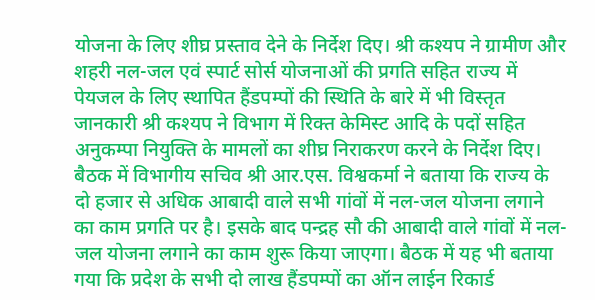योजना के लिए शीघ्र प्रस्ताव देने के निर्देश दिए। श्री कश्यप ने ग्रामीण और शहरी नल-जल एवं स्पार्ट सोर्स योजनाओं की प्रगति सहित राज्य में पेयजल के लिए स्थापित हैंडपम्पों की स्थिति के बारे में भी विस्तृत जानकारी श्री कश्यप ने विभाग में रिक्त केमिस्ट आदि के पदों सहित अनुकम्पा नियुक्ति के मामलों का शीघ्र निराकरण करने के निर्देश दिए।
बैठक में विभागीय सचिव श्री आर.एस. विश्वकर्मा ने बताया कि राज्य के दो हजार से अधिक आबादी वाले सभी गांवों में नल-जल योजना लगाने का काम प्रगति पर है। इसके बाद पन्द्रह सौ की आबादी वाले गांवों में नल-जल योजना लगाने का काम शुरू किया जाएगा। बैठक में यह भी बताया गया कि प्रदेश के सभी दो लाख हैंडपम्पों का ऑन लाईन रिकार्ड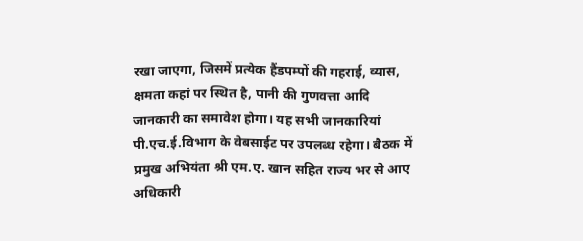रखा जाएगा, जिसमें प्रत्येक हैंडपम्पों की गहराई, व्यास, क्षमता कहां पर स्थित है, पानी की गुणवत्ता आदि जानकारी का समावेश होगा। यह सभी जानकारियां पी.एच.ई.विभाग के वेबसाईट पर उपलब्ध रहेगा। बैठक में प्रमुख अभियंता श्री एम.ए. खान सहित राज्य भर से आए अधिकारी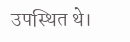उपस्थित थे।